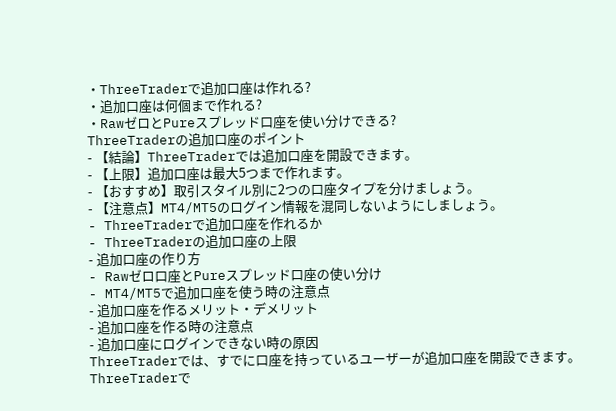・ThreeTraderで追加口座は作れる?
・追加口座は何個まで作れる?
・RawゼロとPureスプレッド口座を使い分けできる?
ThreeTraderの追加口座のポイント
- 【結論】ThreeTraderでは追加口座を開設できます。
- 【上限】追加口座は最大5つまで作れます。
- 【おすすめ】取引スタイル別に2つの口座タイプを分けましょう。
- 【注意点】MT4/MT5のログイン情報を混同しないようにしましょう。
- ThreeTraderで追加口座を作れるか
- ThreeTraderの追加口座の上限
- 追加口座の作り方
- Rawゼロ口座とPureスプレッド口座の使い分け
- MT4/MT5で追加口座を使う時の注意点
- 追加口座を作るメリット・デメリット
- 追加口座を作る時の注意点
- 追加口座にログインできない時の原因
ThreeTraderでは、すでに口座を持っているユーザーが追加口座を開設できます。
ThreeTraderで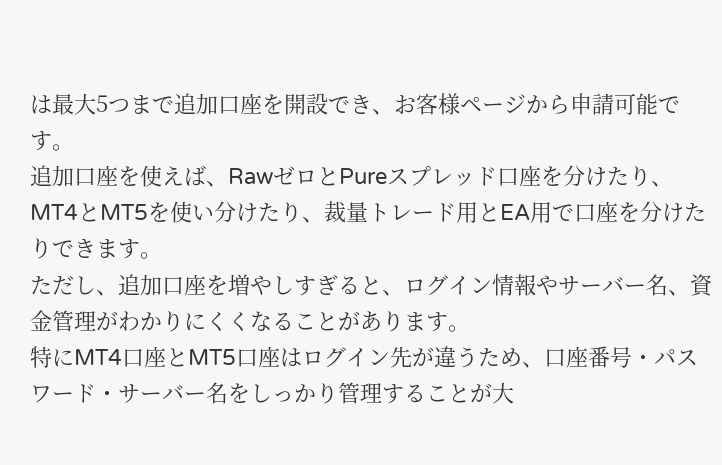は最大5つまで追加口座を開設でき、お客様ページから申請可能です。
追加口座を使えば、RawゼロとPureスプレッド口座を分けたり、MT4とMT5を使い分けたり、裁量トレード用とEA用で口座を分けたりできます。
ただし、追加口座を増やしすぎると、ログイン情報やサーバー名、資金管理がわかりにくくなることがあります。
特にMT4口座とMT5口座はログイン先が違うため、口座番号・パスワード・サーバー名をしっかり管理することが大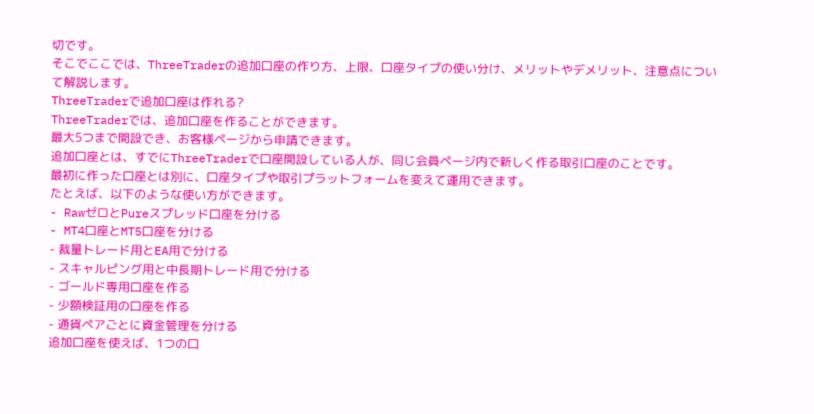切です。
そこでここでは、ThreeTraderの追加口座の作り方、上限、口座タイプの使い分け、メリットやデメリット、注意点について解説します。
ThreeTraderで追加口座は作れる?
ThreeTraderでは、追加口座を作ることができます。
最大5つまで開設でき、お客様ページから申請できます。
追加口座とは、すでにThreeTraderで口座開設している人が、同じ会員ページ内で新しく作る取引口座のことです。
最初に作った口座とは別に、口座タイプや取引プラットフォームを変えて運用できます。
たとえば、以下のような使い方ができます。
- RawゼロとPureスプレッド口座を分ける
- MT4口座とMT5口座を分ける
- 裁量トレード用とEA用で分ける
- スキャルピング用と中長期トレード用で分ける
- ゴールド専用口座を作る
- 少額検証用の口座を作る
- 通貨ペアごとに資金管理を分ける
追加口座を使えば、1つの口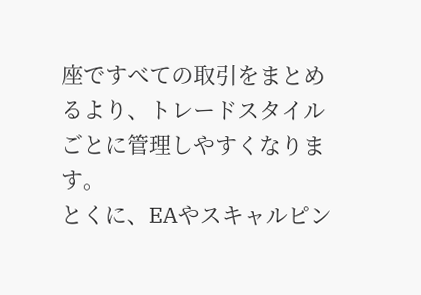座ですべての取引をまとめるより、トレードスタイルごとに管理しやすくなります。
とくに、EAやスキャルピン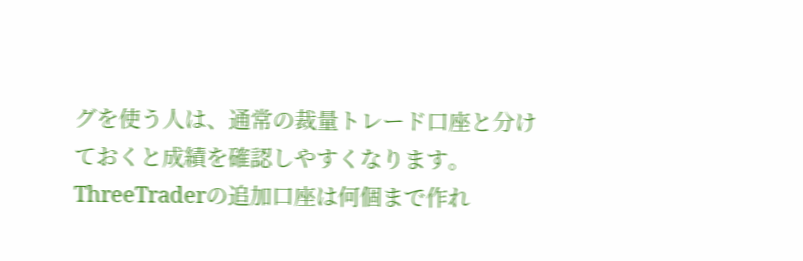グを使う人は、通常の裁量トレード口座と分けておくと成績を確認しやすくなります。
ThreeTraderの追加口座は何個まで作れ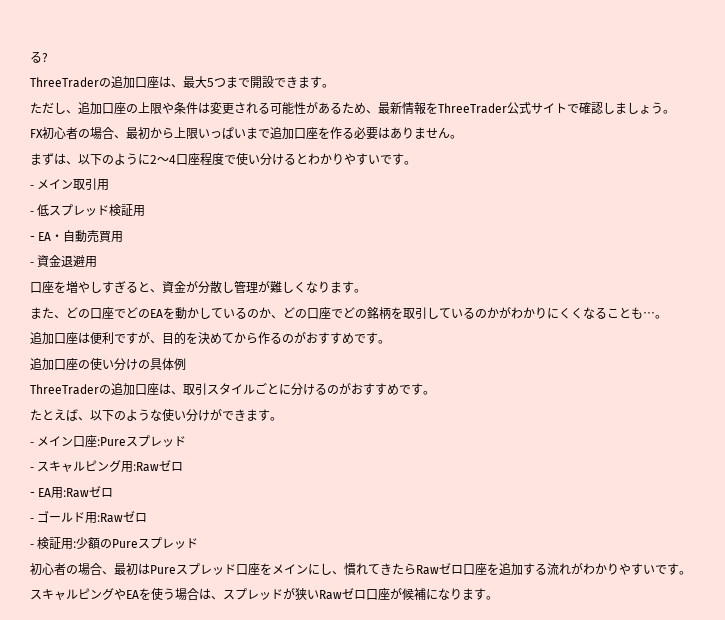る?
ThreeTraderの追加口座は、最大5つまで開設できます。
ただし、追加口座の上限や条件は変更される可能性があるため、最新情報をThreeTrader公式サイトで確認しましょう。
FX初心者の場合、最初から上限いっぱいまで追加口座を作る必要はありません。
まずは、以下のように2〜4口座程度で使い分けるとわかりやすいです。
- メイン取引用
- 低スプレッド検証用
- EA・自動売買用
- 資金退避用
口座を増やしすぎると、資金が分散し管理が難しくなります。
また、どの口座でどのEAを動かしているのか、どの口座でどの銘柄を取引しているのかがわかりにくくなることも…。
追加口座は便利ですが、目的を決めてから作るのがおすすめです。
追加口座の使い分けの具体例
ThreeTraderの追加口座は、取引スタイルごとに分けるのがおすすめです。
たとえば、以下のような使い分けができます。
- メイン口座:Pureスプレッド
- スキャルピング用:Rawゼロ
- EA用:Rawゼロ
- ゴールド用:Rawゼロ
- 検証用:少額のPureスプレッド
初心者の場合、最初はPureスプレッド口座をメインにし、慣れてきたらRawゼロ口座を追加する流れがわかりやすいです。
スキャルピングやEAを使う場合は、スプレッドが狭いRawゼロ口座が候補になります。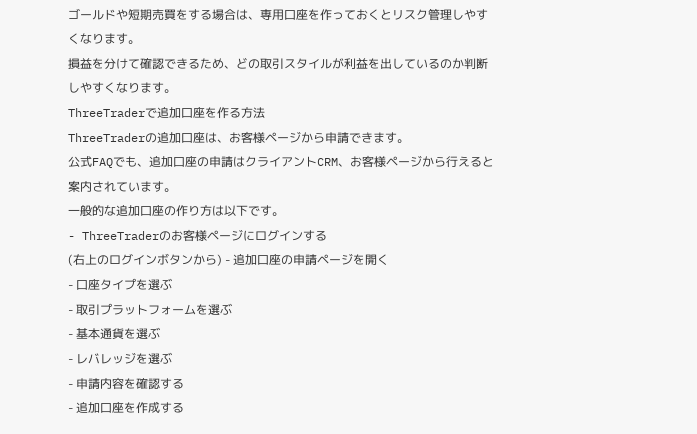ゴールドや短期売買をする場合は、専用口座を作っておくとリスク管理しやすくなります。
損益を分けて確認できるため、どの取引スタイルが利益を出しているのか判断しやすくなります。
ThreeTraderで追加口座を作る方法
ThreeTraderの追加口座は、お客様ページから申請できます。
公式FAQでも、追加口座の申請はクライアントCRM、お客様ページから行えると案内されています。
一般的な追加口座の作り方は以下です。
- ThreeTraderのお客様ページにログインする
(右上のログインボタンから) - 追加口座の申請ページを開く
- 口座タイプを選ぶ
- 取引プラットフォームを選ぶ
- 基本通貨を選ぶ
- レバレッジを選ぶ
- 申請内容を確認する
- 追加口座を作成する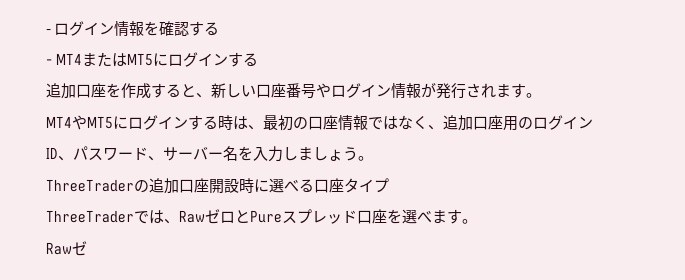- ログイン情報を確認する
- MT4またはMT5にログインする
追加口座を作成すると、新しい口座番号やログイン情報が発行されます。
MT4やMT5にログインする時は、最初の口座情報ではなく、追加口座用のログインID、パスワード、サーバー名を入力しましょう。
ThreeTraderの追加口座開設時に選べる口座タイプ
ThreeTraderでは、RawゼロとPureスプレッド口座を選べます。
Rawゼ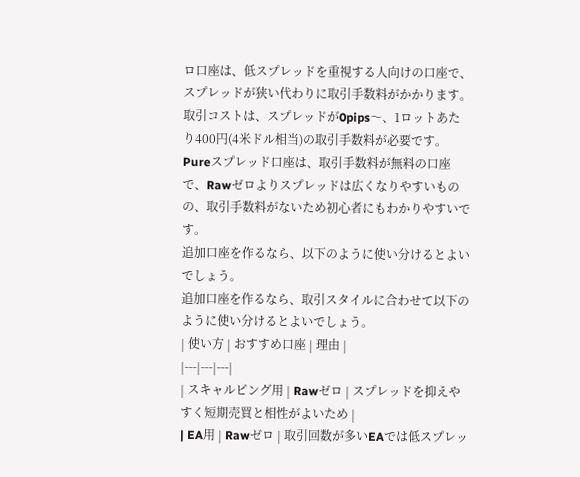ロ口座は、低スプレッドを重視する人向けの口座で、スプレッドが狭い代わりに取引手数料がかかります。
取引コストは、スプレッドが0pips〜、1ロットあたり400円(4米ドル相当)の取引手数料が必要です。
Pureスプレッド口座は、取引手数料が無料の口座で、Rawゼロよりスプレッドは広くなりやすいものの、取引手数料がないため初心者にもわかりやすいです。
追加口座を作るなら、以下のように使い分けるとよいでしょう。
追加口座を作るなら、取引スタイルに合わせて以下のように使い分けるとよいでしょう。
| 使い方 | おすすめ口座 | 理由 |
|---|---|---|
| スキャルピング用 | Rawゼロ | スプレッドを抑えやすく短期売買と相性がよいため |
| EA用 | Rawゼロ | 取引回数が多いEAでは低スプレッ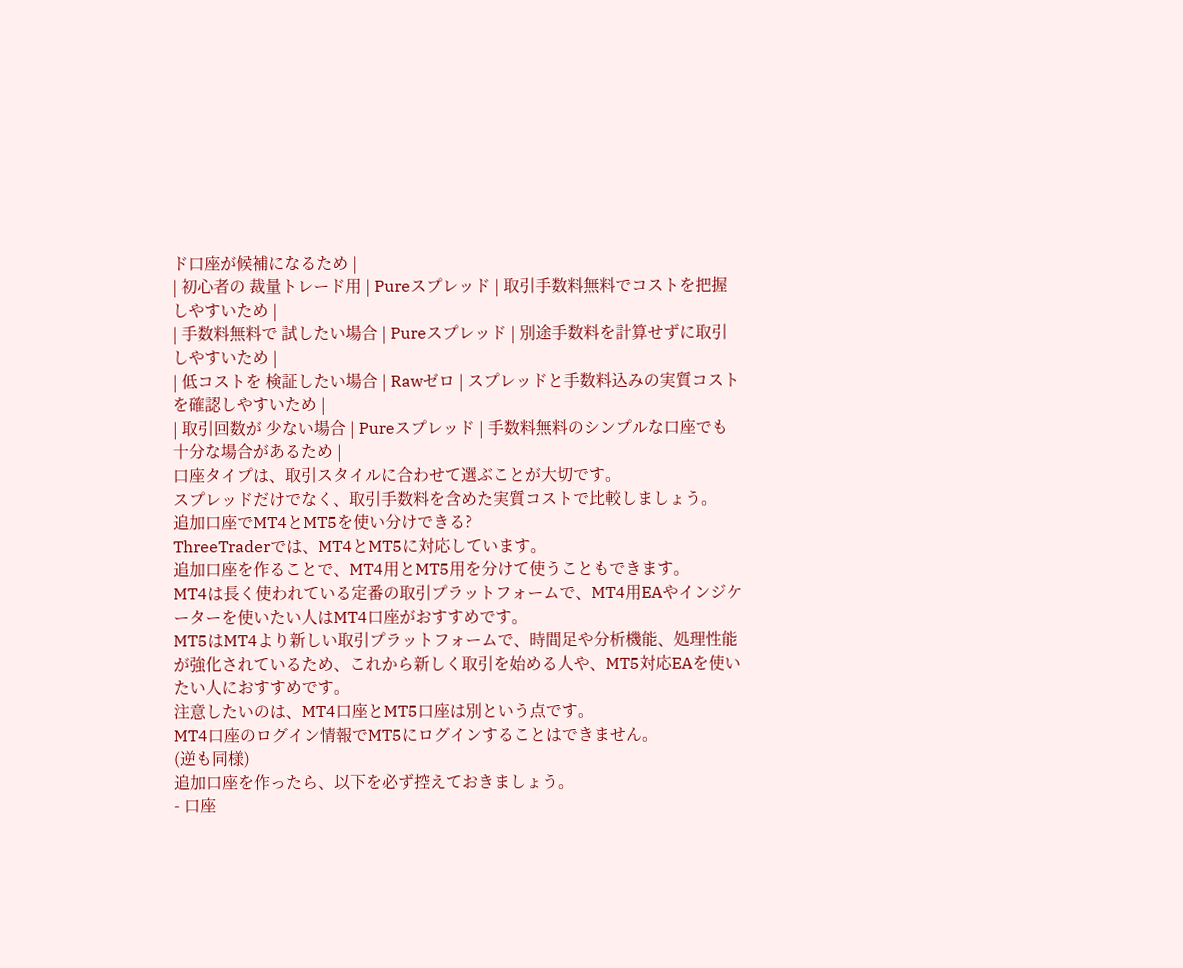ド口座が候補になるため |
| 初心者の 裁量トレード用 | Pureスプレッド | 取引手数料無料でコストを把握しやすいため |
| 手数料無料で 試したい場合 | Pureスプレッド | 別途手数料を計算せずに取引しやすいため |
| 低コストを 検証したい場合 | Rawゼロ | スプレッドと手数料込みの実質コストを確認しやすいため |
| 取引回数が 少ない場合 | Pureスプレッド | 手数料無料のシンプルな口座でも十分な場合があるため |
口座タイプは、取引スタイルに合わせて選ぶことが大切です。
スプレッドだけでなく、取引手数料を含めた実質コストで比較しましょう。
追加口座でMT4とMT5を使い分けできる?
ThreeTraderでは、MT4とMT5に対応しています。
追加口座を作ることで、MT4用とMT5用を分けて使うこともできます。
MT4は長く使われている定番の取引プラットフォームで、MT4用EAやインジケーターを使いたい人はMT4口座がおすすめです。
MT5はMT4より新しい取引プラットフォームで、時間足や分析機能、処理性能が強化されているため、これから新しく取引を始める人や、MT5対応EAを使いたい人におすすめです。
注意したいのは、MT4口座とMT5口座は別という点です。
MT4口座のログイン情報でMT5にログインすることはできません。
(逆も同様)
追加口座を作ったら、以下を必ず控えておきましょう。
- 口座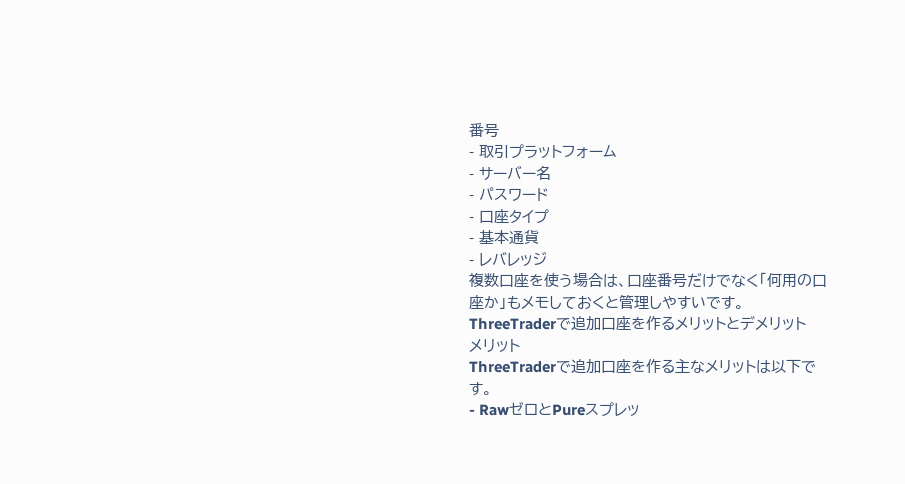番号
- 取引プラットフォーム
- サーバー名
- パスワード
- 口座タイプ
- 基本通貨
- レバレッジ
複数口座を使う場合は、口座番号だけでなく「何用の口座か」もメモしておくと管理しやすいです。
ThreeTraderで追加口座を作るメリットとデメリット
メリット
ThreeTraderで追加口座を作る主なメリットは以下です。
- RawゼロとPureスプレッ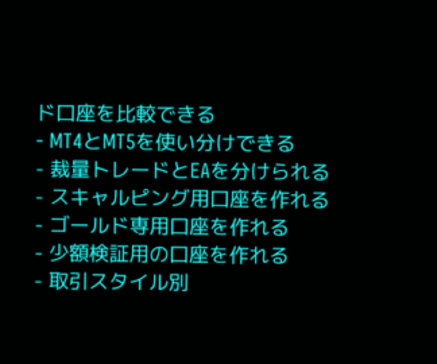ド口座を比較できる
- MT4とMT5を使い分けできる
- 裁量トレードとEAを分けられる
- スキャルピング用口座を作れる
- ゴールド専用口座を作れる
- 少額検証用の口座を作れる
- 取引スタイル別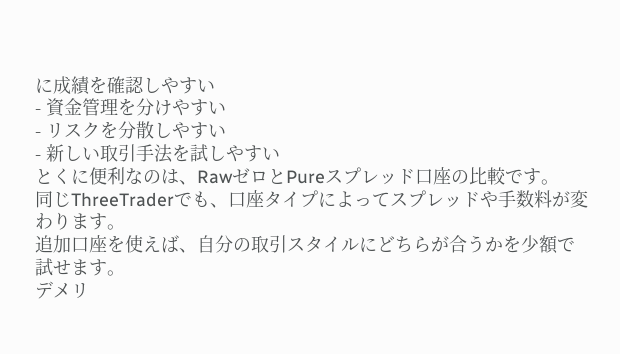に成績を確認しやすい
- 資金管理を分けやすい
- リスクを分散しやすい
- 新しい取引手法を試しやすい
とくに便利なのは、RawゼロとPureスプレッド口座の比較です。
同じThreeTraderでも、口座タイプによってスプレッドや手数料が変わります。
追加口座を使えば、自分の取引スタイルにどちらが合うかを少額で試せます。
デメリ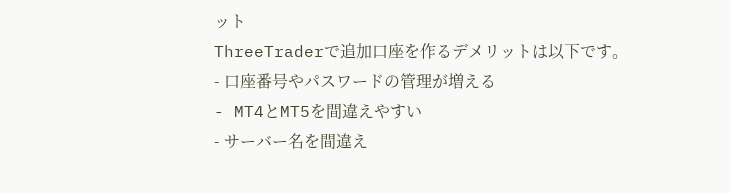ット
ThreeTraderで追加口座を作るデメリットは以下です。
- 口座番号やパスワードの管理が増える
- MT4とMT5を間違えやすい
- サーバー名を間違え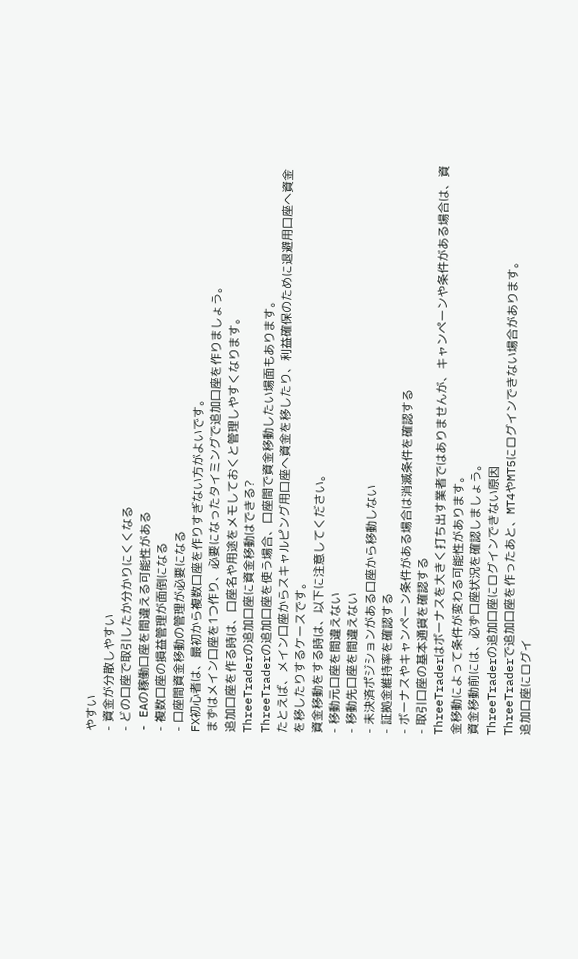やすい
- 資金が分散しやすい
- どの口座で取引したか分かりにくくなる
- EAの稼働口座を間違える可能性がある
- 複数口座の損益管理が面倒になる
- 口座間資金移動の管理が必要になる
FX初心者は、最初から複数口座を作りすぎない方がよいです。
まずはメイン口座を1つ作り、必要になったタイミングで追加口座を作りましょう。
追加口座を作る時は、口座名や用途をメモしておくと管理しやすくなります。
ThreeTraderの追加口座に資金移動はできる?
ThreeTraderの追加口座を使う場合、口座間で資金移動したい場面もあります。
たとえば、メイン口座からスキャルピング用口座へ資金を移したり、利益確保のために退避用口座へ資金を移したりするケースです。
資金移動をする時は、以下に注意してください。
- 移動元口座を間違えない
- 移動先口座を間違えない
- 未決済ポジションがある口座から移動しない
- 証拠金維持率を確認する
- ボーナスやキャンペーン条件がある場合は消滅条件を確認する
- 取引口座の基本通貨を確認する
ThreeTraderはボーナスを大きく打ち出す業者ではありませんが、キャンペーンや条件がある場合は、資金移動によって条件が変わる可能性があります。
資金移動前には、必ず口座状況を確認しましょう。
ThreeTraderの追加口座にログインできない原因
ThreeTraderで追加口座を作ったあと、MT4やMT5にログインできない場合があります。
追加口座にログイ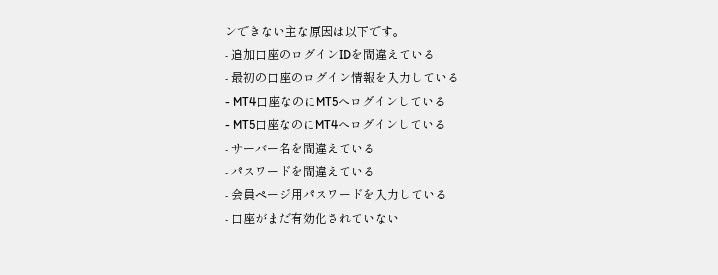ンできない主な原因は以下です。
- 追加口座のログインIDを間違えている
- 最初の口座のログイン情報を入力している
- MT4口座なのにMT5へログインしている
- MT5口座なのにMT4へログインしている
- サーバー名を間違えている
- パスワードを間違えている
- 会員ページ用パスワードを入力している
- 口座がまだ有効化されていない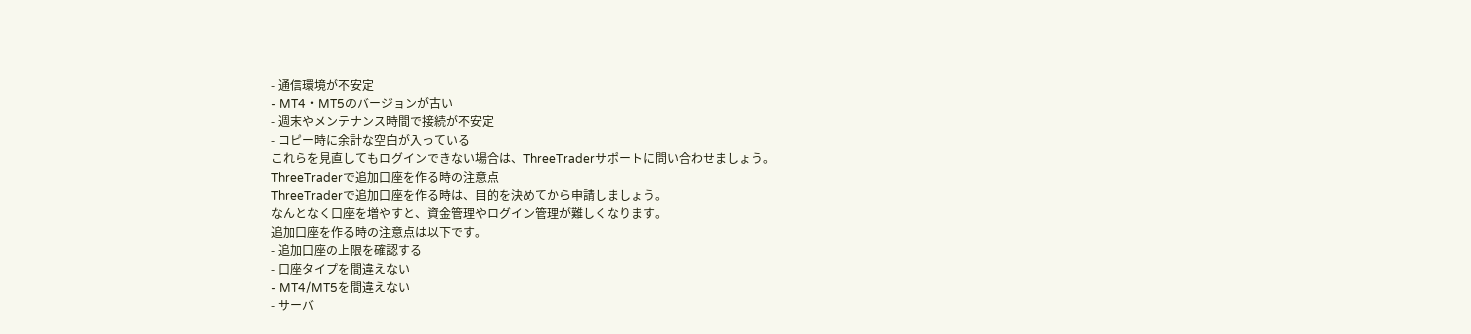- 通信環境が不安定
- MT4・MT5のバージョンが古い
- 週末やメンテナンス時間で接続が不安定
- コピー時に余計な空白が入っている
これらを見直してもログインできない場合は、ThreeTraderサポートに問い合わせましょう。
ThreeTraderで追加口座を作る時の注意点
ThreeTraderで追加口座を作る時は、目的を決めてから申請しましょう。
なんとなく口座を増やすと、資金管理やログイン管理が難しくなります。
追加口座を作る時の注意点は以下です。
- 追加口座の上限を確認する
- 口座タイプを間違えない
- MT4/MT5を間違えない
- サーバ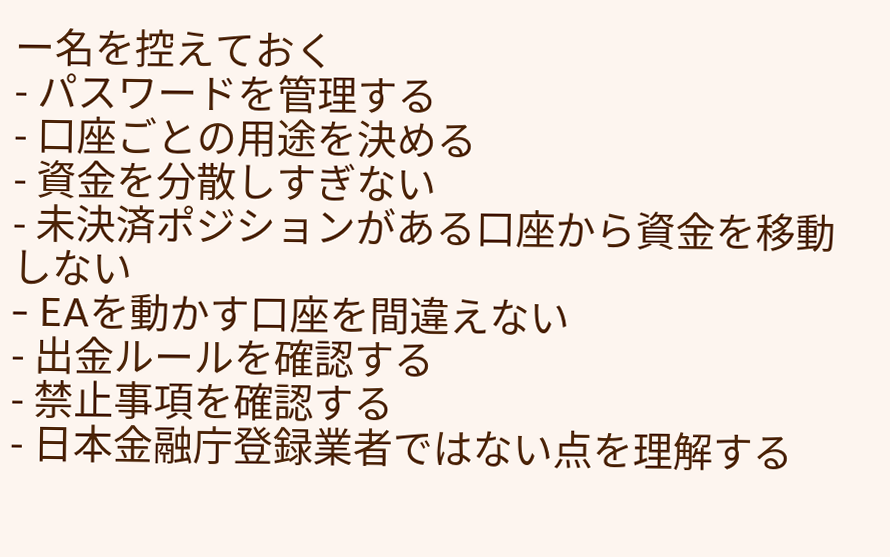ー名を控えておく
- パスワードを管理する
- 口座ごとの用途を決める
- 資金を分散しすぎない
- 未決済ポジションがある口座から資金を移動しない
- EAを動かす口座を間違えない
- 出金ルールを確認する
- 禁止事項を確認する
- 日本金融庁登録業者ではない点を理解する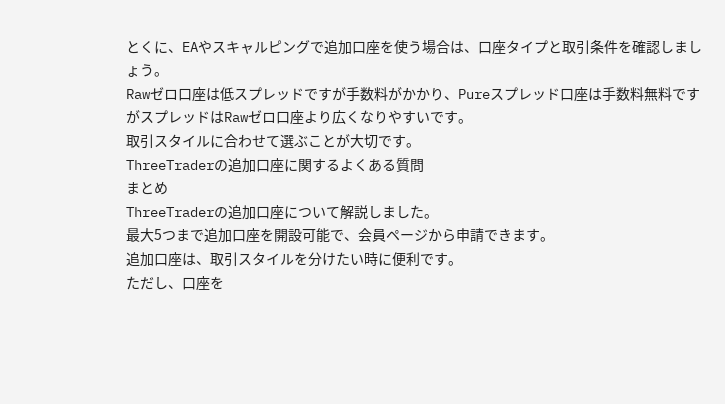とくに、EAやスキャルピングで追加口座を使う場合は、口座タイプと取引条件を確認しましょう。
Rawゼロ口座は低スプレッドですが手数料がかかり、Pureスプレッド口座は手数料無料ですがスプレッドはRawゼロ口座より広くなりやすいです。
取引スタイルに合わせて選ぶことが大切です。
ThreeTraderの追加口座に関するよくある質問
まとめ
ThreeTraderの追加口座について解説しました。
最大5つまで追加口座を開設可能で、会員ページから申請できます。
追加口座は、取引スタイルを分けたい時に便利です。
ただし、口座を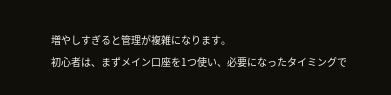増やしすぎると管理が複雑になります。
初心者は、まずメイン口座を1つ使い、必要になったタイミングで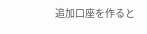追加口座を作ると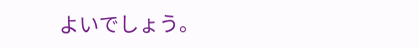よいでしょう。